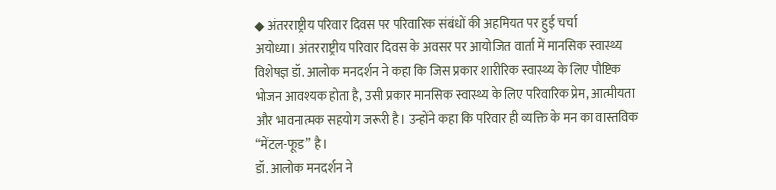◆ अंतरराष्ट्रीय परिवार दिवस पर परिवारिक संबंधों की अहमियत पर हुई चर्चा
अयोध्या। अंतरराष्ट्रीय परिवार दिवस के अवसर पर आयोजित वार्ता में मानसिक स्वास्थ्य विशेषज्ञ डॉ. आलोक मनदर्शन ने कहा कि जिस प्रकार शारीरिक स्वास्थ्य के लिए पौष्टिक भोजन आवश्यक होता है, उसी प्रकार मानसिक स्वास्थ्य के लिए परिवारिक प्रेम, आत्मीयता और भावनात्मक सहयोग जरूरी है। उन्होंने कहा कि परिवार ही व्यक्ति के मन का वास्तविक “मेंटल-फूड” है।
डॉ. आलोक मनदर्शन ने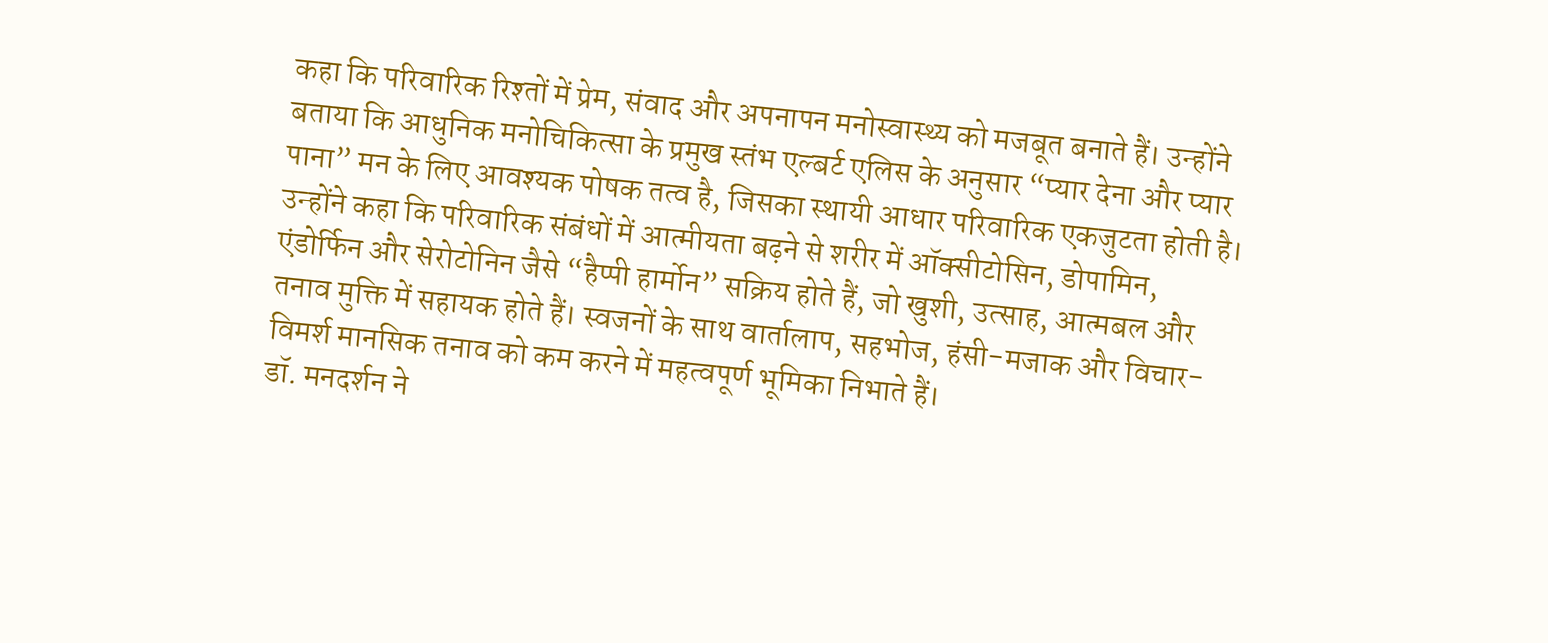कहा कि परिवारिक रिश्तों में प्रेम, संवाद और अपनापन मनोस्वास्थ्य को मजबूत बनाते हैं। उन्होंने बताया कि आधुनिक मनोचिकित्सा के प्रमुख स्तंभ एल्बर्ट एलिस के अनुसार “प्यार देना और प्यार पाना” मन के लिए आवश्यक पोषक तत्व है, जिसका स्थायी आधार परिवारिक एकजुटता होती है।
उन्होंने कहा कि परिवारिक संबंधों में आत्मीयता बढ़ने से शरीर में ऑक्सीटोसिन, डोपामिन, एंडोर्फिन और सेरोटोनिन जैसे “हैप्पी हार्मोन” सक्रिय होते हैं, जो खुशी, उत्साह, आत्मबल और तनाव मुक्ति में सहायक होते हैं। स्वजनों के साथ वार्तालाप, सहभोज, हंसी-मजाक और विचार-विमर्श मानसिक तनाव को कम करने में महत्वपूर्ण भूमिका निभाते हैं।
डॉ. मनदर्शन ने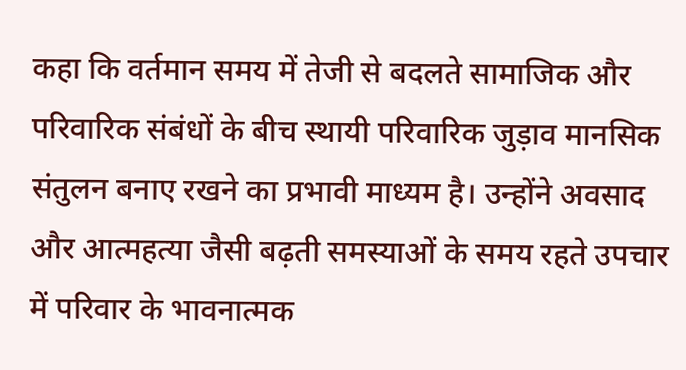कहा कि वर्तमान समय में तेजी से बदलते सामाजिक और परिवारिक संबंधों के बीच स्थायी परिवारिक जुड़ाव मानसिक संतुलन बनाए रखने का प्रभावी माध्यम है। उन्होंने अवसाद और आत्महत्या जैसी बढ़ती समस्याओं के समय रहते उपचार में परिवार के भावनात्मक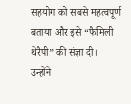सहयोग को सबसे महत्वपूर्ण बताया और इसे “फैमिली थेरैपी” की संज्ञा दी।
उन्होंने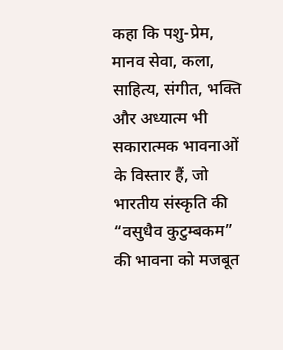कहा कि पशु-प्रेम, मानव सेवा, कला, साहित्य, संगीत, भक्ति और अध्यात्म भी सकारात्मक भावनाओं के विस्तार हैं, जो भारतीय संस्कृति की “वसुधैव कुटुम्बकम” की भावना को मजबूत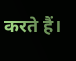करते हैं।